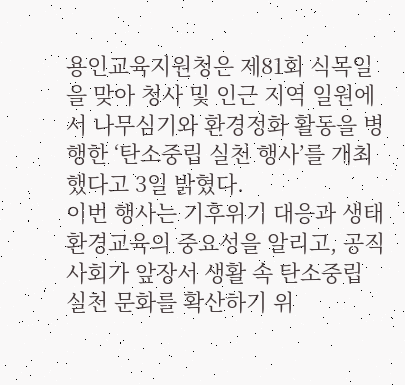용인교육지원청은 제81회 식목일을 맞아 청사 및 인근 지역 일원에서 나무심기와 환경정화 활동을 병행한 ‘탄소중립 실천 행사’를 개최했다고 3일 밝혔다.
이번 행사는 기후위기 대응과 생태환경교육의 중요성을 알리고, 공직사회가 앞장서 생활 속 탄소중립 실천 문화를 확산하기 위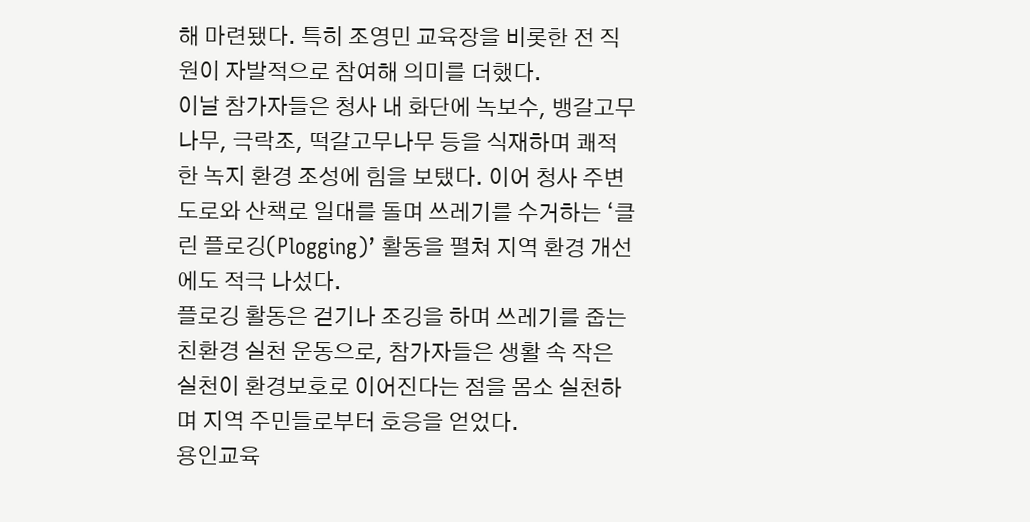해 마련됐다. 특히 조영민 교육장을 비롯한 전 직원이 자발적으로 참여해 의미를 더했다.
이날 참가자들은 청사 내 화단에 녹보수, 뱅갈고무나무, 극락조, 떡갈고무나무 등을 식재하며 쾌적한 녹지 환경 조성에 힘을 보탰다. 이어 청사 주변 도로와 산책로 일대를 돌며 쓰레기를 수거하는 ‘클린 플로깅(Plogging)’ 활동을 펼쳐 지역 환경 개선에도 적극 나섰다.
플로깅 활동은 걷기나 조깅을 하며 쓰레기를 줍는 친환경 실천 운동으로, 참가자들은 생활 속 작은 실천이 환경보호로 이어진다는 점을 몸소 실천하며 지역 주민들로부터 호응을 얻었다.
용인교육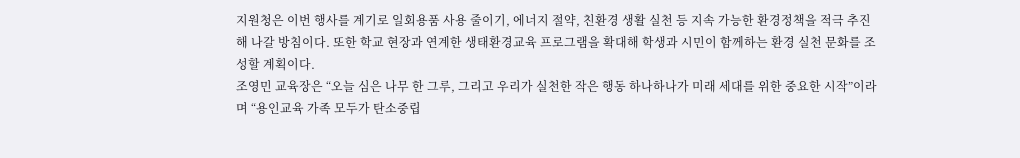지원청은 이번 행사를 계기로 일회용품 사용 줄이기, 에너지 절약, 친환경 생활 실천 등 지속 가능한 환경정책을 적극 추진해 나갈 방침이다. 또한 학교 현장과 연계한 생태환경교육 프로그램을 확대해 학생과 시민이 함께하는 환경 실천 문화를 조성할 계획이다.
조영민 교육장은 “오늘 심은 나무 한 그루, 그리고 우리가 실천한 작은 행동 하나하나가 미래 세대를 위한 중요한 시작”이라며 “용인교육 가족 모두가 탄소중립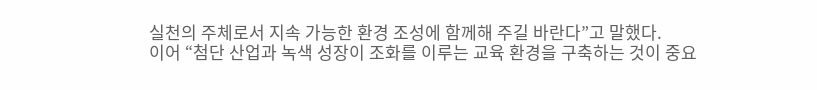실천의 주체로서 지속 가능한 환경 조성에 함께해 주길 바란다”고 말했다.
이어 “첨단 산업과 녹색 성장이 조화를 이루는 교육 환경을 구축하는 것이 중요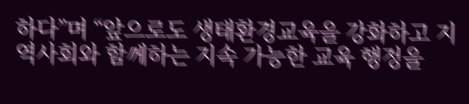하다”며 “앞으로도 생태환경교육을 강화하고 지역사회와 함께하는 지속 가능한 교육 행정을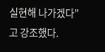실현해 나가겠다”고 강조했다.